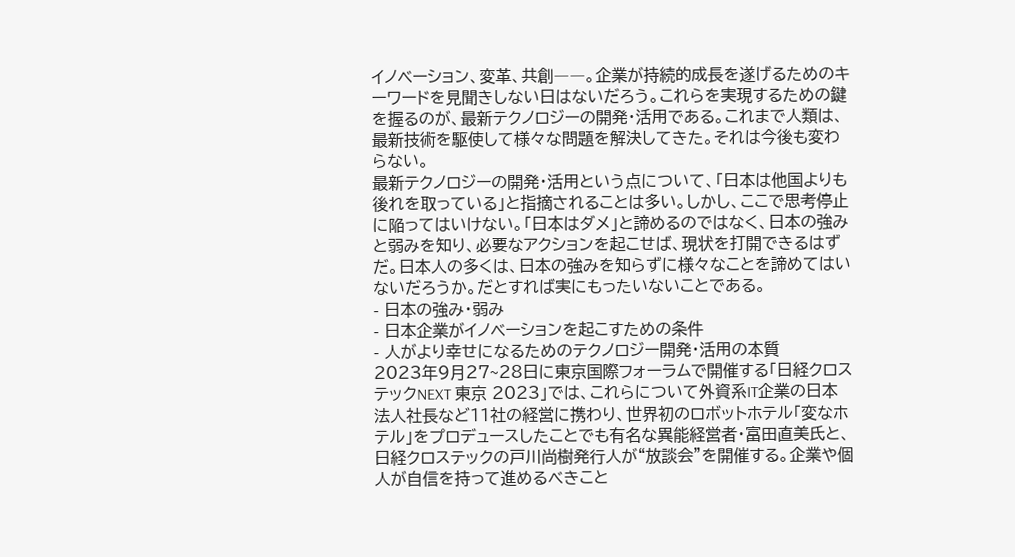イノベーション、変革、共創――。企業が持続的成長を遂げるためのキーワードを見聞きしない日はないだろう。これらを実現するための鍵を握るのが、最新テクノロジーの開発・活用である。これまで人類は、最新技術を駆使して様々な問題を解決してきた。それは今後も変わらない。
最新テクノロジーの開発・活用という点について、「日本は他国よりも後れを取っている」と指摘されることは多い。しかし、ここで思考停止に陥ってはいけない。「日本はダメ」と諦めるのではなく、日本の強みと弱みを知り、必要なアクションを起こせば、現状を打開できるはずだ。日本人の多くは、日本の強みを知らずに様々なことを諦めてはいないだろうか。だとすれば実にもったいないことである。
- 日本の強み・弱み
- 日本企業がイノベーションを起こすための条件
- 人がより幸せになるためのテクノロジー開発・活用の本質
2023年9月27~28日に東京国際フォーラムで開催する「日経クロステックNEXT 東京 2023」では、これらについて外資系IT企業の日本法人社長など11社の経営に携わり、世界初のロボットホテル「変なホテル」をプロデュースしたことでも有名な異能経営者・富田直美氏と、日経クロステックの戸川尚樹発行人が“放談会”を開催する。企業や個人が自信を持って進めるべきこと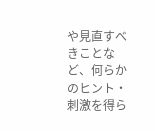や見直すべきことなど、何らかのヒント・刺激を得ら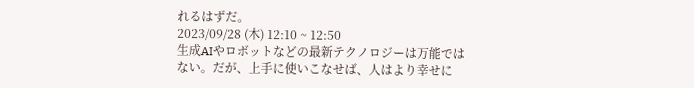れるはずだ。
2023/09/28 (木) 12:10 ~ 12:50
生成AIやロボットなどの最新テクノロジーは万能ではない。だが、上手に使いこなせば、人はより幸せに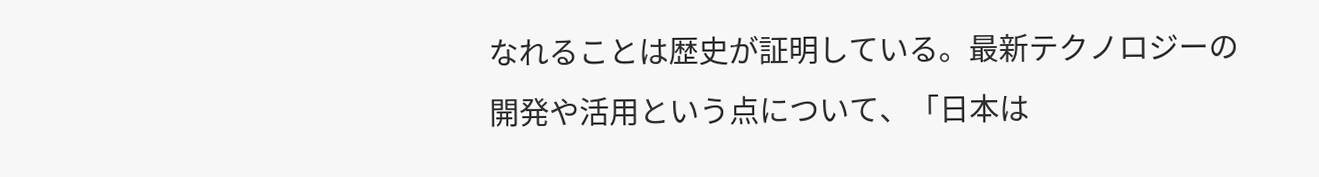なれることは歴史が証明している。最新テクノロジーの開発や活用という点について、「日本は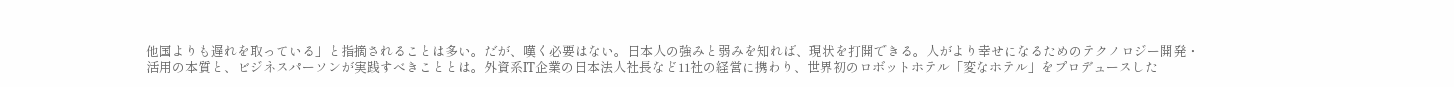他国よりも遅れを取っている」と指摘されることは多い。だが、嘆く必要はない。日本人の強みと弱みを知れば、現状を打開できる。人がより幸せになるためのテクノロジー開発・活用の本質と、ビジネスパーソンが実践すべきこととは。外資系IT企業の日本法人社長など11社の経営に携わり、世界初のロボットホテル「変なホテル」をプロデュースした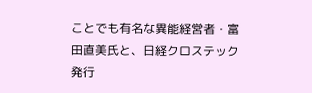ことでも有名な異能経営者・富田直美氏と、日経クロステック発行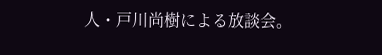人・戸川尚樹による放談会。